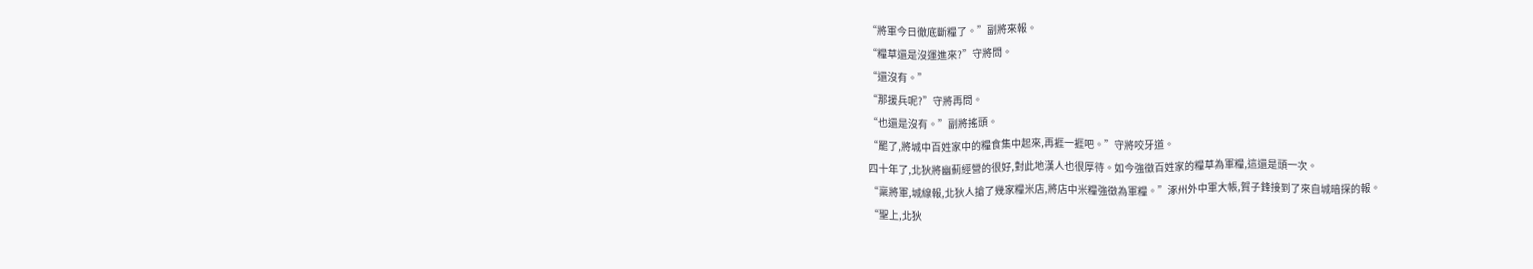“將軍今日徹底斷糧了。”副將來報。
“糧草還是沒運進來?”守將問。
“還沒有。”
“那援兵呢?”守將再問。
“也還是沒有。”副將搖頭。
“罷了,將城中百姓家中的糧食集中起來,再捱一捱吧。”守將咬牙道。
四十年了,北狄將幽薊經營的很好,對此地漢人也很厚待。如今強徵百姓家的糧草為軍糧,這還是頭一次。
“稟將軍,城線報,北狄人搶了幾家糧米店,將店中米糧強徵為軍糧。”涿州外中軍大帳,賀子鋒接到了來自城暗探的報。
“聖上,北狄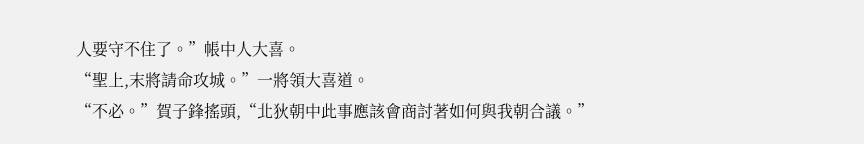人要守不住了。”帳中人大喜。
“聖上,末將請命攻城。”一將領大喜道。
“不必。”賀子鋒搖頭,“北狄朝中此事應該會商討著如何與我朝合議。”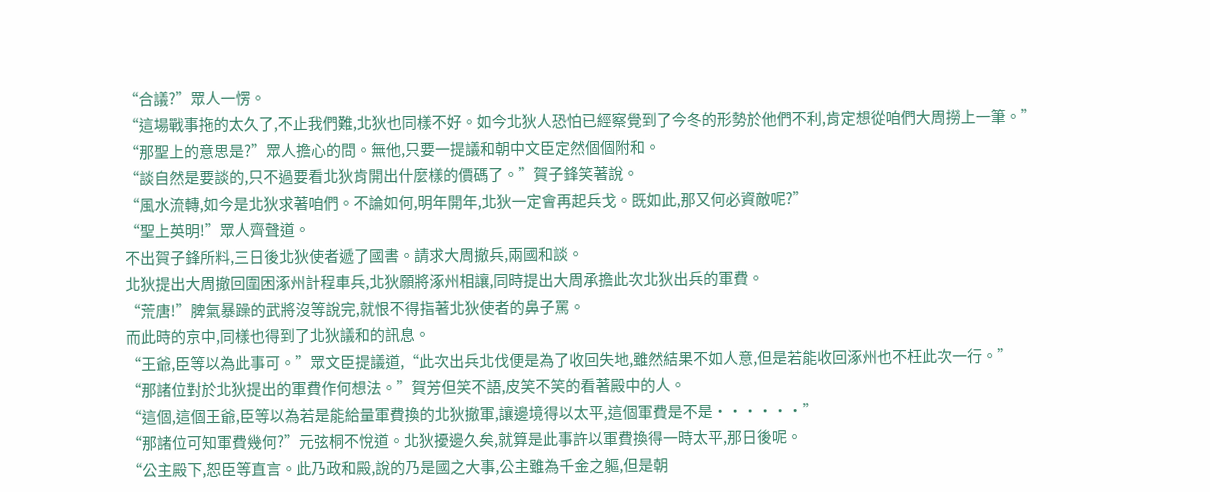“合議?”眾人一愣。
“這場戰事拖的太久了,不止我們難,北狄也同樣不好。如今北狄人恐怕已經察覺到了今冬的形勢於他們不利,肯定想從咱們大周撈上一筆。”
“那聖上的意思是?”眾人擔心的問。無他,只要一提議和朝中文臣定然個個附和。
“談自然是要談的,只不過要看北狄肯開出什麼樣的價碼了。”賀子鋒笑著說。
“風水流轉,如今是北狄求著咱們。不論如何,明年開年,北狄一定會再起兵戈。既如此,那又何必資敵呢?”
“聖上英明!”眾人齊聲道。
不出賀子鋒所料,三日後北狄使者遞了國書。請求大周撤兵,兩國和談。
北狄提出大周撤回圍困涿州計程車兵,北狄願將涿州相讓,同時提出大周承擔此次北狄出兵的軍費。
“荒唐!”脾氣暴躁的武將沒等說完,就恨不得指著北狄使者的鼻子罵。
而此時的京中,同樣也得到了北狄議和的訊息。
“王爺,臣等以為此事可。”眾文臣提議道,“此次出兵北伐便是為了收回失地,雖然結果不如人意,但是若能收回涿州也不枉此次一行。”
“那諸位對於北狄提出的軍費作何想法。”賀芳但笑不語,皮笑不笑的看著殿中的人。
“這個,這個王爺,臣等以為若是能給量軍費換的北狄撤軍,讓邊境得以太平,這個軍費是不是······”
“那諸位可知軍費幾何?”元弦桐不悅道。北狄擾邊久矣,就算是此事許以軍費換得一時太平,那日後呢。
“公主殿下,恕臣等直言。此乃政和殿,說的乃是國之大事,公主雖為千金之軀,但是朝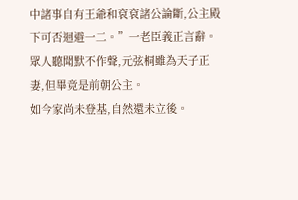中諸事自有王爺和袞袞諸公論斷,公主殿下可否迴避一二。”一老臣義正言辭。
眾人聽聞默不作聲,元弦桐雖為天子正妻,但畢竟是前朝公主。
如今家尚未登基,自然還未立後。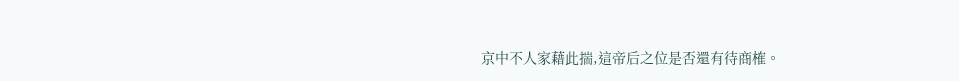京中不人家藉此揣,這帝后之位是否還有待商榷。